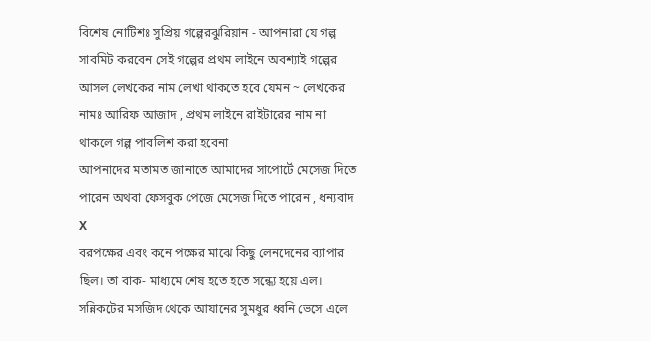বিশেষ নোটিশঃ সুপ্রিয় গল্পেরঝুরিয়ান - আপনারা যে গল্প সাবমিট করবেন সেই গল্পের প্রথম লাইনে অবশ্যাই গল্পের আসল লেখকের নাম লেখা থাকতে হবে যেমন ~ লেখকের নামঃ আরিফ আজাদ , প্রথম লাইনে রাইটারের নাম না থাকলে গল্প পাবলিশ করা হবেনা
আপনাদের মতামত জানাতে আমাদের সাপোর্টে মেসেজ দিতে পারেন অথবা ফেসবুক পেজে মেসেজ দিতে পারেন , ধন্যবাদ
X
বরপক্ষের এবং কনে পক্ষের মাঝে কিছু লেনদেনের ব্যাপার ছিল। তা বাক- মাধ্যমে শেষ হতে হতে সন্ধ্যে হয়ে এল। সন্নিকটের মসজিদ থেকে আযানের সুমধুর ধ্বনি ভেসে এলে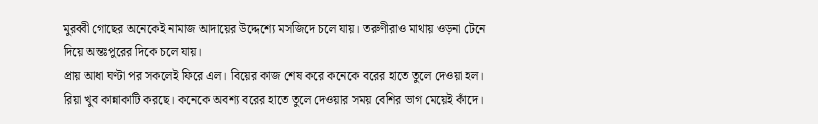মুরব্বী গোছের অনেকেই নামাজ আদায়ের উদ্দেশ্যে মসজিদে চলে যায়। তরুণীরাও মাথায় ওড়না টেনে দিয়ে অন্তঃপুরের দিকে চলে যায়।
প্রায় আধা ঘণ্টা পর সকলেই ফিরে এল। বিয়ের কাজ শেষ করে কনেকে বরের হাতে তুলে দেওয়া হল। রিয়া খুব কান্নাকাটি করছে। কনেকে অবশ্য বরের হাতে তুলে দেওয়ার সময় বেশির ভাগ মেয়েই কাঁদে।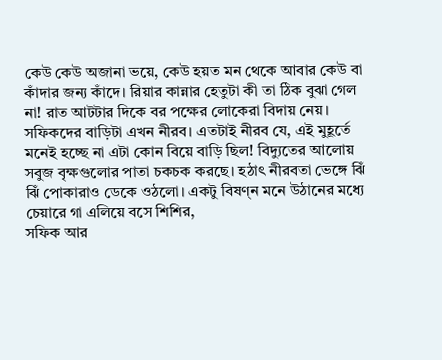কেউ কেউ অজানা ভয়ে, কেউ হয়ত মন থেকে আবার কেউ বা কাঁদার জন্য কাঁদে। রিয়ার কান্নার হেতুটা কী তা ঠিক বুঝা গেল না! রাত আটটার দিকে বর পক্ষের লোকেরা বিদায় নেয়।
সফিকদের বাড়িটা এখন নীরব। এতটাই নীরব যে, এই মুহূর্তে মনেই হচ্ছে না এটা কোন বিয়ে বাড়ি ছিল! বিদ্যুতের আলোয় সবুজ বৃক্ষগুলোর পাতা চকচক করছে। হঠাৎ নীরবতা ভেঙ্গে ঝিঁ ঝিঁ পোকারাও ডেকে ওঠলো। একটু বিষণ্ন মনে উঠানের মধ্যে চেয়ারে গা এলিয়ে বসে শিশির,
সফিক আর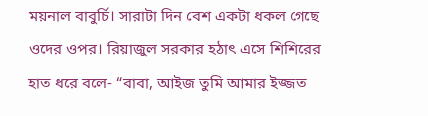ময়নাল বাবুর্চি। সারাটা দিন বেশ একটা ধকল গেছে ওদের ওপর। রিয়াজুল সরকার হঠাৎ এসে শিশিরের হাত ধরে বলে- “বাবা, আইজ তুমি আমার ইজ্জত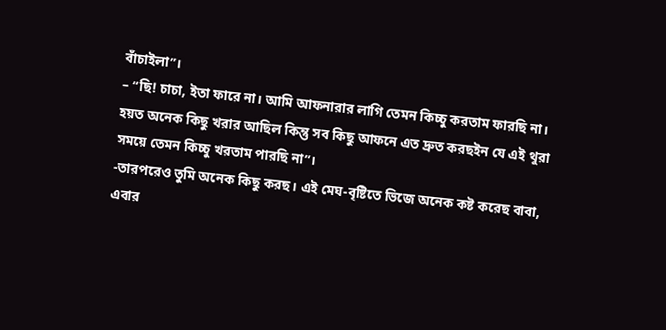বাঁচাইলা”।
– “ছি! চাচা, ইতা ফারে না। আমি আফনারার লাগি তেমন কিচ্চু করতাম ফারছি না। হয়ত অনেক কিছু খরার আছিল কিন্তু সব কিছু আফনে এত দ্রুত করছইন যে এই থুরা সময়ে তেমন কিচ্চু খরতাম পারছি না”।
-তারপরেও তুমি অনেক কিছু করছ। এই মেঘ-বৃষ্টিতে ভিজে অনেক কষ্ট করেছ বাবা, এবার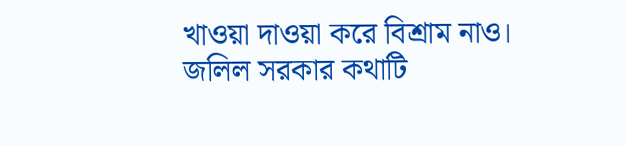খাওয়া দাওয়া করে বিশ্রাম নাও।
জলিল সরকার কথাটি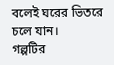বলেই ঘরের ভিতরে চলে যান।
গল্পটির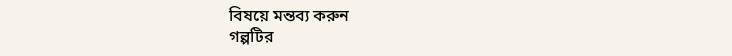বিষয়ে মন্তব্য করুন
গল্পটির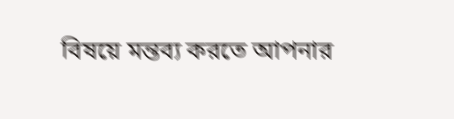বিষয়ে মন্তব্য করতে আপনার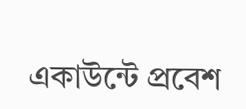একাউন্টে প্রবেশ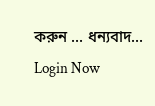করুন ... ধন্যবাদ... Login Now